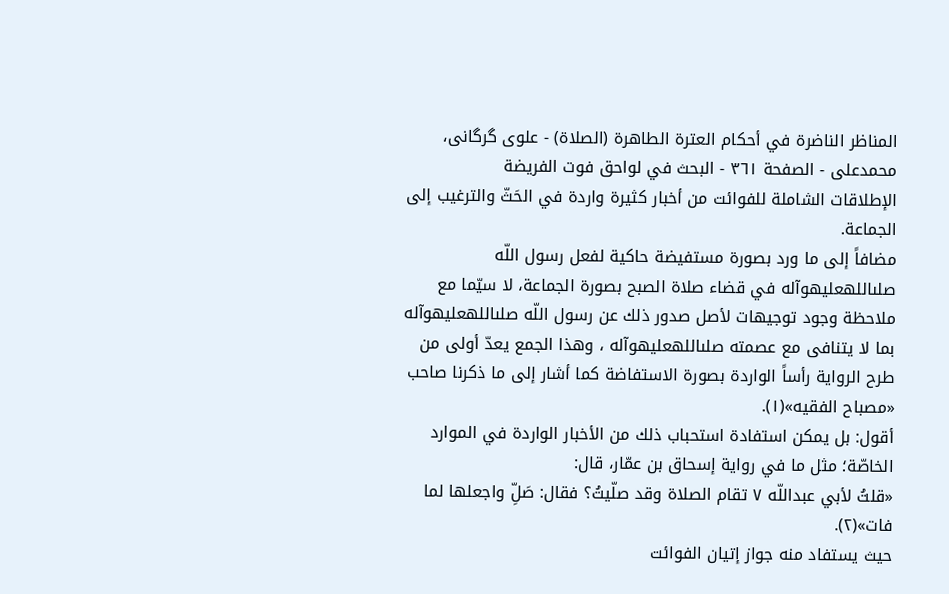المناظر الناضرة في أحکام العترة الطاهرة (الصلاة) - علوی گرگانی، محمدعلی - الصفحة ٣٦١ - البحث في لواحق فوت الفريضة
الإطلاقات الشاملة للفوائت من أخبار كثيرة واردة في الحَثّ والترغيب إلى الجماعة.
مضافاً إلى ما ورد بصورة مستفيضة حاكية لفعل رسول اللّه صلىاللهعليهوآله في قضاء صلاة الصبح بصورة الجماعة، لا سيّما مع ملاحظة وجود توجيهات لأصل صدور ذلك عن رسول اللّه صلىاللهعليهوآله بما لا يتنافى مع عصمته صلىاللهعليهوآله ، وهذا الجمع يعدّ أولى من طرح الرواية رأساً الواردة بصورة الاستفاضة كما أشار إلى ما ذكرنا صاحب «مصباح الفقيه»(١).
أقول: بل يمكن استفادة استحباب ذلك من الأخبار الواردة في الموارد الخاصّة؛ مثل ما في رواية إسحاق بن عمّار، قال:
«قلتُ لأبي عبداللّه ٧ تقام الصلاة وقد صلّيتُ؟ فقال: صَلِّ واجعلها لما فات»(٢).
حيث يستفاد منه جواز إتيان الفوائت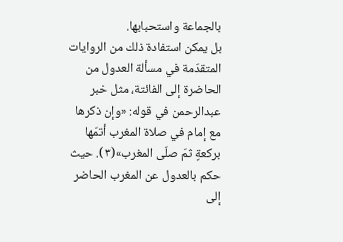بالجماعة واستحبابها.
بل يمكن استفادة ذلك من الروايات المتقدّمة في مسألة العدول من الحاضرة إلى الفائتة، مثل خبر عبدالرحمن في قوله: «وإن ذكرها مع إمام في صلاة المغرب أتمّها بركعةٍ ثمّ صلّى المغرب»(٣). حيث حكم بالعدول عن المغرب الحاضر إلى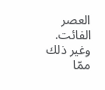العصر الفائت.
وغير ذلك ممّا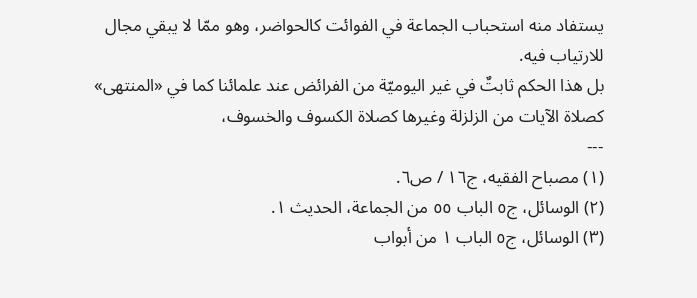يستفاد منه استحباب الجماعة في الفوائت كالحواضر، وهو ممّا لا يبقي مجال للارتياب فيه.
بل هذا الحكم ثابتٌ في غير اليوميّة من الفرائض عند علمائنا كما في «المنتهى» كصلاة الآيات من الزلزلة وغيرها كصلاة الكسوف والخسوف،
---
(١) مصباح الفقيه، ج١٦ / ص٦.
(٢) الوسائل، ج٥ الباب ٥٥ من الجماعة، الحديث ١.
(٣) الوسائل، ج٥ الباب ١ من أبواب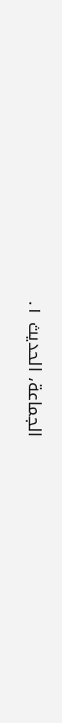الجماعة، الحديث ١.